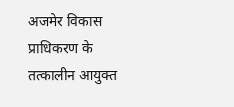अजमेर विकास प्राधिकरण के तत्कालीन आयुक्त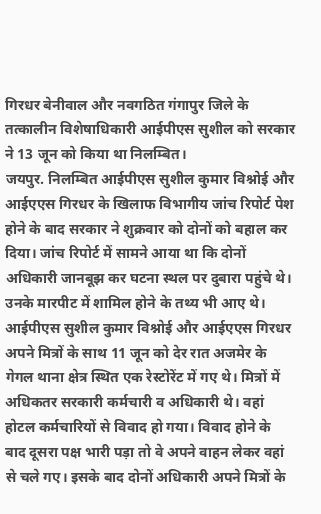गिरधर बेनीवाल और नवगठित गंगापुर जिले के तत्कालीन विशेषाधिकारी आईपीएस सुशील को सरकार ने 13 जून को किया था निलम्बित।
जयपुर. निलम्बित आईपीएस सुशील कुमार विश्नोई और आईएएस गिरधर के खिलाफ विभागीय जांच रिपोर्ट पेश होने के बाद सरकार ने शुक्रवार को दोनों को बहाल कर दिया। जांच रिपोर्ट में सामने आया था कि दोनों अधिकारी जानबूझ कर घटना स्थल पर दुबारा पहुंचे थे। उनके मारपीट में शामिल होने के तथ्य भी आए थे।
आईपीएस सुशील कुमार विश्नोई और आईएएस गिरधर अपने मित्रों के साथ 11 जून को देर रात अजमेर के गेगल थाना क्षेत्र स्थित एक रेस्टोरेंट में गए थे। मित्रों में अधिकतर सरकारी कर्मचारी व अधिकारी थे। वहां होटल कर्मचारियों से विवाद हो गया। विवाद होने के बाद दूसरा पक्ष भारी पड़ा तो वे अपने वाहन लेकर वहां से चले गए। इसके बाद दोनों अधिकारी अपने मित्रों के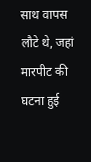साथ वापस लौटे थे, जहां मारपीट की घटना हुई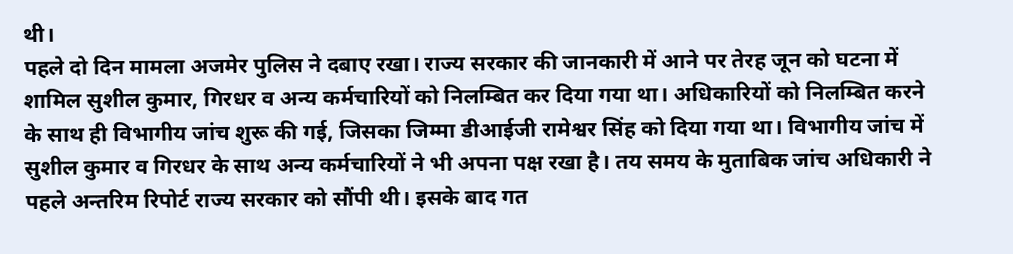थी।
पहले दो दिन मामला अजमेर पुलिस ने दबाए रखा। राज्य सरकार की जानकारी में आने पर तेरह जून को घटना में शामिल सुशील कुमार, गिरधर व अन्य कर्मचारियों को निलम्बित कर दिया गया था। अधिकारियों को निलम्बित करने के साथ ही विभागीय जांच शुरू की गई, जिसका जिम्मा डीआईजी रामेश्वर सिंह को दिया गया था। विभागीय जांच में सुशील कुमार व गिरधर के साथ अन्य कर्मचारियों ने भी अपना पक्ष रखा है। तय समय के मुताबिक जांच अधिकारी ने पहले अन्तरिम रिपोर्ट राज्य सरकार को सौंपी थी। इसके बाद गत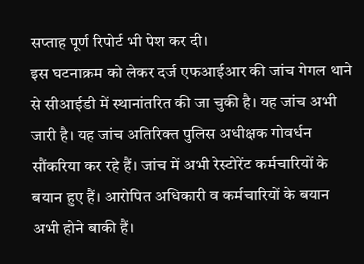सप्ताह पूर्ण रिपोर्ट भी पेश कर दी।
इस घटनाक्रम को लेकर दर्ज एफआईआर की जांच गेगल थाने से सीआईडी में स्थानांतरित की जा चुकी है। यह जांच अभी जारी है। यह जांच अतिरिक्त पुलिस अधीक्षक गोवर्धन सौंकरिया कर रहे हैं। जांच में अभी रेस्टोरेंट कर्मचारियों के बयान हुए हैं। आरोपित अधिकारी व कर्मचारियों के बयान अभी होने बाकी हैं।